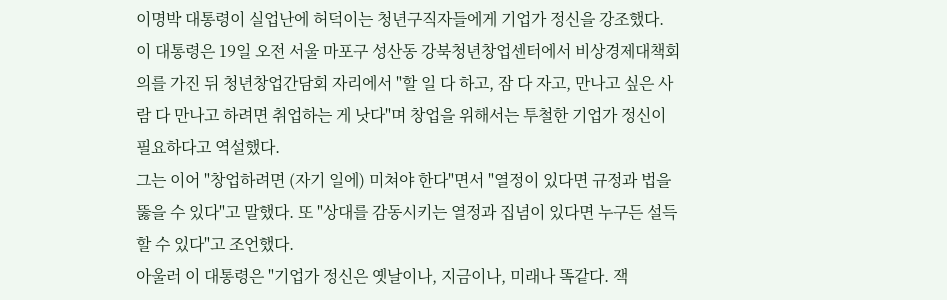이명박 대통령이 실업난에 허덕이는 청년구직자들에게 기업가 정신을 강조했다.
이 대통령은 19일 오전 서울 마포구 성산동 강북청년창업센터에서 비상경제대책회의를 가진 뒤 청년창업간담회 자리에서 "할 일 다 하고, 잠 다 자고, 만나고 싶은 사람 다 만나고 하려면 취업하는 게 낫다"며 창업을 위해서는 투철한 기업가 정신이 필요하다고 역설했다.
그는 이어 "창업하려면 (자기 일에) 미쳐야 한다"면서 "열정이 있다면 규정과 법을 뚫을 수 있다"고 말했다. 또 "상대를 감동시키는 열정과 집념이 있다면 누구든 설득할 수 있다"고 조언했다.
아울러 이 대통령은 "기업가 정신은 옛날이나, 지금이나, 미래나 똑같다. 잭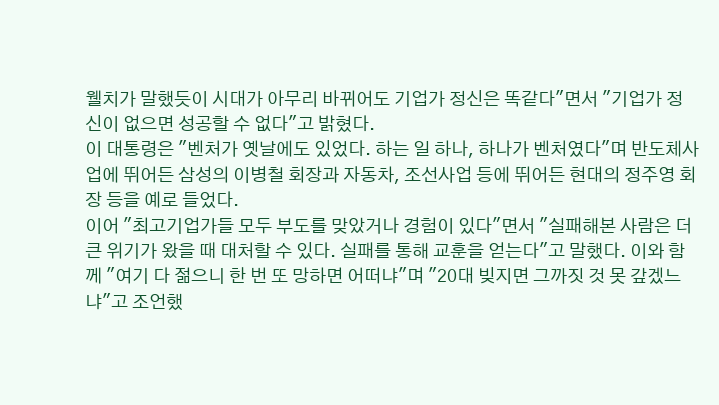웰치가 말했듯이 시대가 아무리 바뀌어도 기업가 정신은 똑같다"면서 "기업가 정신이 없으면 성공할 수 없다"고 밝혔다.
이 대통령은 "벤처가 옛날에도 있었다. 하는 일 하나, 하나가 벤처였다"며 반도체사업에 뛰어든 삼성의 이병철 회장과 자동차, 조선사업 등에 뛰어든 현대의 정주영 회장 등을 예로 들었다.
이어 "최고기업가들 모두 부도를 맞았거나 경험이 있다"면서 "실패해본 사람은 더 큰 위기가 왔을 때 대처할 수 있다. 실패를 통해 교훈을 얻는다"고 말했다. 이와 함께 "여기 다 젊으니 한 번 또 망하면 어떠냐"며 "20대 빚지면 그까짓 것 못 갚겠느냐"고 조언했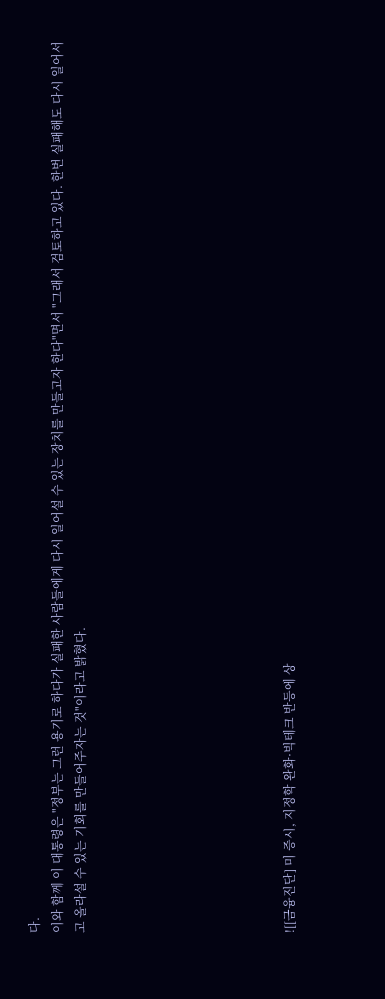다.
이와 함께 이 대통령은 "정부는 그런 용기로 하다가 실패한 사람들에게 다시 일어설 수 있는 장치를 만들고자 한다"면서 "그래서 검토하고 있다. 한번 실패해도 다시 일어서고 올라설 수 있는 기회를 만들어주자는 것"이라고 밝혔다.








![[금융진단] 미 증시, 지정학 완화·빅테크 반등에 상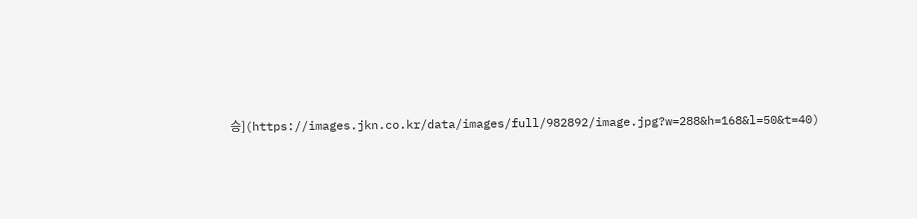승](https://images.jkn.co.kr/data/images/full/982892/image.jpg?w=288&h=168&l=50&t=40)